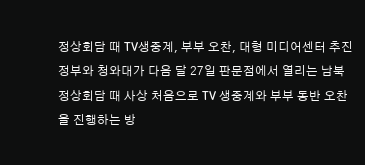정상회담 때 TV생중계, 부부 오찬, 대형 미디어센터 추진
정부와 청와대가 다음 달 27일 판문점에서 열리는 남북 정상회담 때 사상 처음으로 TV 생중계와 부부 동반 오찬을 진행하는 방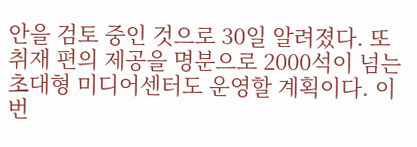안을 검토 중인 것으로 30일 알려졌다. 또 취재 편의 제공을 명분으로 2000석이 넘는 초대형 미디어센터도 운영할 계획이다. 이번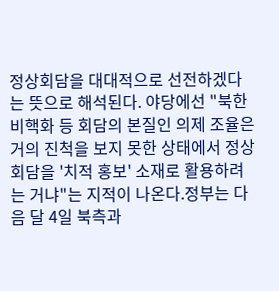정상회담을 대대적으로 선전하겠다는 뜻으로 해석된다. 야당에선 "북한 비핵화 등 회담의 본질인 의제 조율은 거의 진척을 보지 못한 상태에서 정상회담을 '치적 홍보' 소재로 활용하려는 거냐"는 지적이 나온다.정부는 다음 달 4일 북측과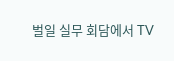벌일 실무 회담에서 TV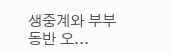생중계와 부부 동반 오...